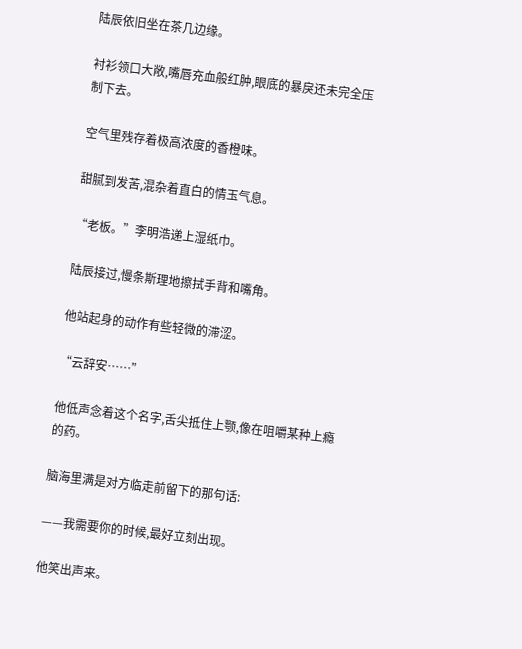陆辰依旧坐在茶几边缘。

衬衫领口大敞,嘴唇充血般红肿,眼底的暴戾还未完全压制下去。

空气里残存着极高浓度的香橙味。

甜腻到发苦,混杂着直白的情玉气息。

“老板。”李明浩递上湿纸巾。

陆辰接过,慢条斯理地擦拭手背和嘴角。

他站起身的动作有些轻微的滞涩。

“云辞安……”

他低声念着这个名字,舌尖抵住上颚,像在咀嚼某种上瘾的药。

脑海里满是对方临走前留下的那句话:

——我需要你的时候,最好立刻出现。

他笑出声来。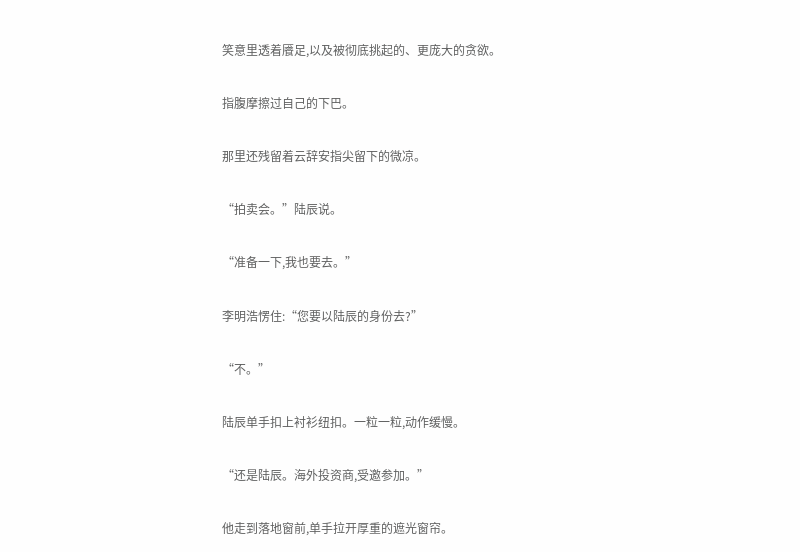笑意里透着餍足,以及被彻底挑起的、更庞大的贪欲。

指腹摩擦过自己的下巴。

那里还残留着云辞安指尖留下的微凉。

“拍卖会。”陆辰说。

“准备一下,我也要去。”

李明浩愣住:“您要以陆辰的身份去?”

“不。”

陆辰单手扣上衬衫纽扣。一粒一粒,动作缓慢。

“还是陆辰。海外投资商,受邀参加。”

他走到落地窗前,单手拉开厚重的遮光窗帘。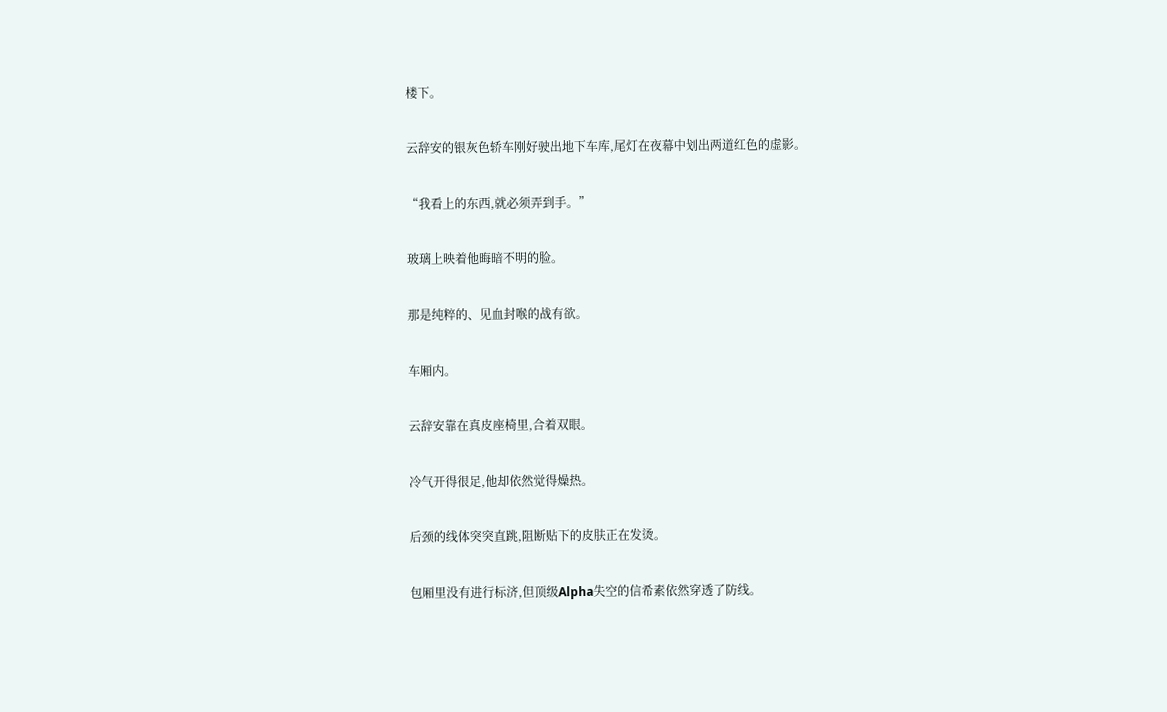楼下。

云辞安的银灰色轿车刚好驶出地下车库,尾灯在夜幕中划出两道红色的虚影。

“我看上的东西,就必须弄到手。”

玻璃上映着他晦暗不明的脸。

那是纯粹的、见血封喉的战有欲。

车厢内。

云辞安靠在真皮座椅里,合着双眼。

冷气开得很足,他却依然觉得燥热。

后颈的线体突突直跳,阻断贴下的皮肤正在发烫。

包厢里没有进行标济,但顶级Alpha失空的信希素依然穿透了防线。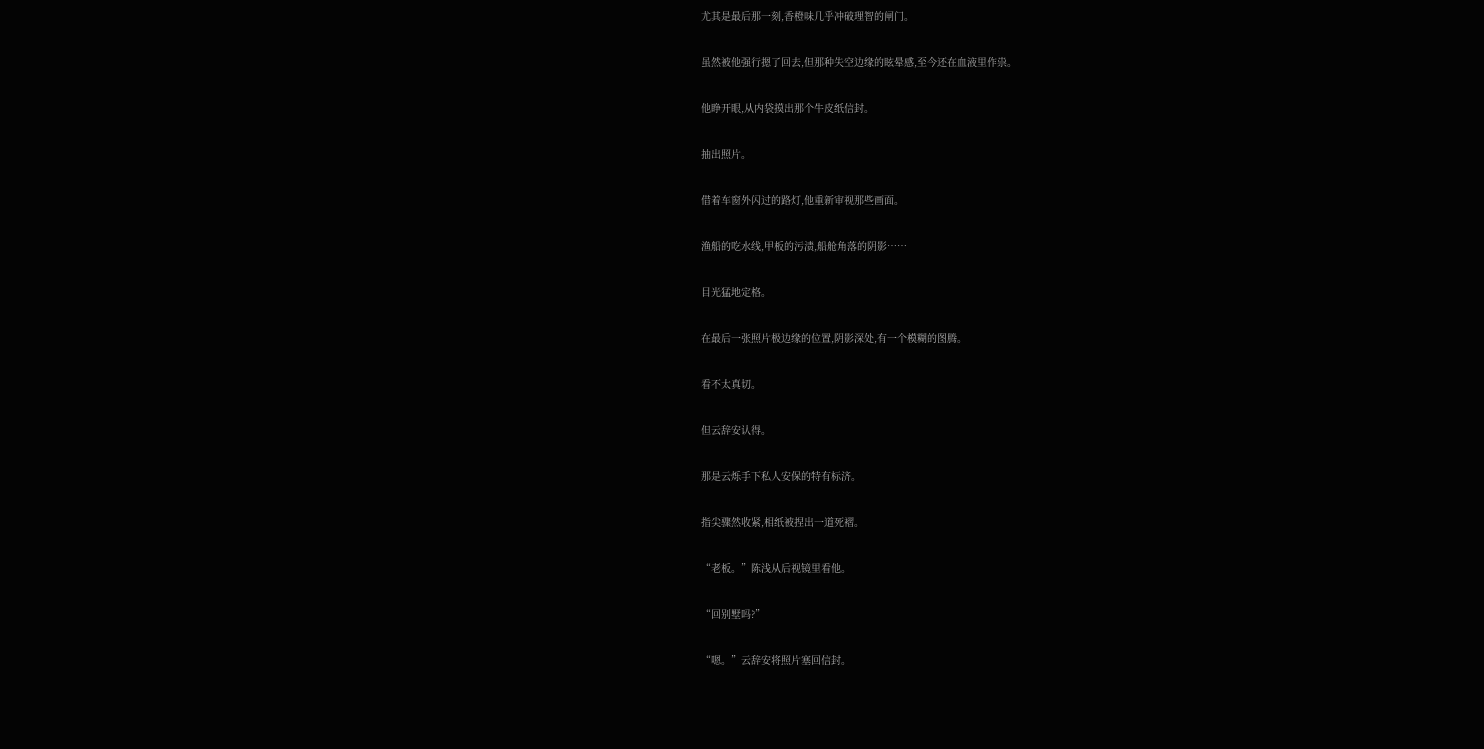尤其是最后那一刻,香橙味几乎冲破理智的闸门。

虽然被他强行摁了回去,但那种失空边缘的眩晕感,至今还在血液里作祟。

他睁开眼,从内袋摸出那个牛皮纸信封。

抽出照片。

借着车窗外闪过的路灯,他重新审视那些画面。

渔船的吃水线,甲板的污渍,船舱角落的阴影……

目光猛地定格。

在最后一张照片极边缘的位置,阴影深处,有一个模糊的图腾。

看不太真切。

但云辞安认得。

那是云烁手下私人安保的特有标济。

指尖骤然收紧,相纸被捏出一道死褶。

“老板。”陈浅从后视镜里看他。

“回别墅吗?”

“嗯。”云辞安将照片塞回信封。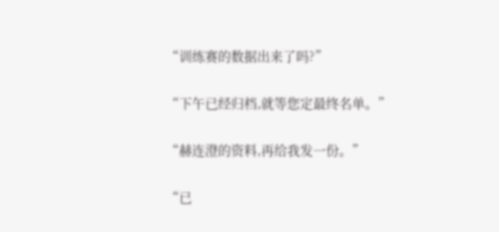“训练赛的数据出来了吗?”

“下午已经归档,就等您定最终名单。”

“赫连澄的资料,再给我发一份。”

“已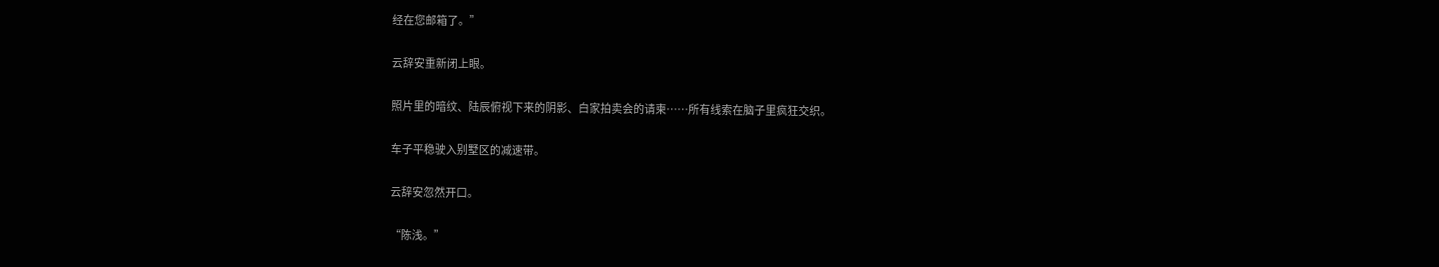经在您邮箱了。”

云辞安重新闭上眼。

照片里的暗纹、陆辰俯视下来的阴影、白家拍卖会的请柬……所有线索在脑子里疯狂交织。

车子平稳驶入别墅区的减速带。

云辞安忽然开口。

“陈浅。”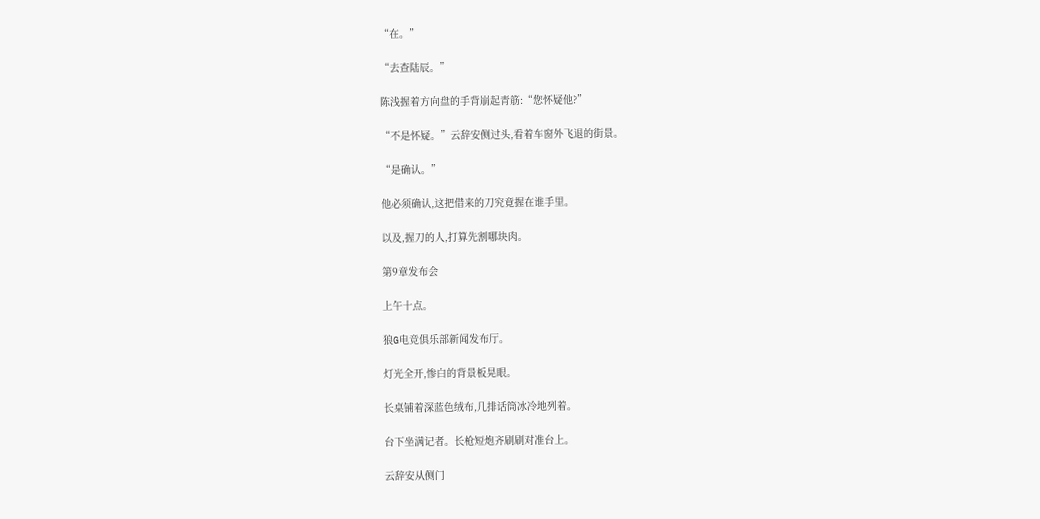“在。”

“去查陆辰。”

陈浅握着方向盘的手背崩起青筋:“您怀疑他?”

“不是怀疑。”云辞安侧过头,看着车窗外飞退的街景。

“是确认。”

他必须确认,这把借来的刀究竟握在谁手里。

以及,握刀的人,打算先割哪块肉。

第9章发布会

上午十点。

狼G电竞俱乐部新闻发布厅。

灯光全开,惨白的背景板晃眼。

长桌铺着深蓝色绒布,几排话筒冰冷地列着。

台下坐满记者。长枪短炮齐刷刷对准台上。

云辞安从侧门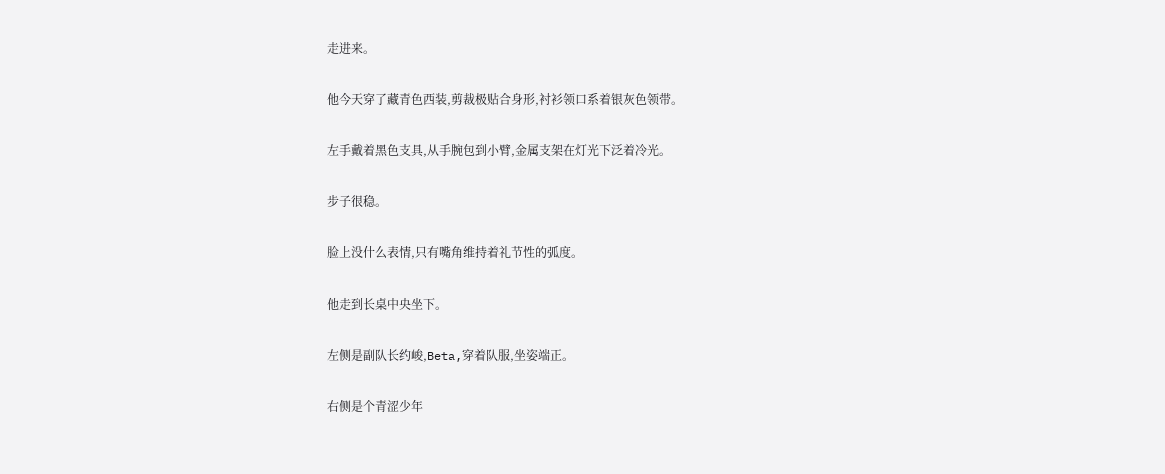走进来。

他今天穿了藏青色西装,剪裁极贴合身形,衬衫领口系着银灰色领带。

左手戴着黑色支具,从手腕包到小臂,金属支架在灯光下泛着冷光。

步子很稳。

脸上没什么表情,只有嘴角维持着礼节性的弧度。

他走到长桌中央坐下。

左侧是副队长约峻,Beta,穿着队服,坐姿端正。

右侧是个青涩少年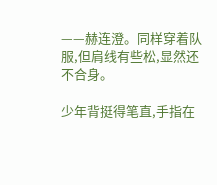——赫连澄。同样穿着队服,但肩线有些松,显然还不合身。

少年背挺得笔直,手指在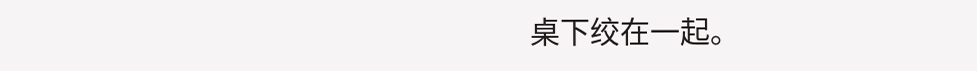桌下绞在一起。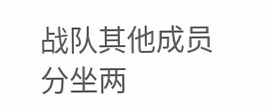战队其他成员分坐两